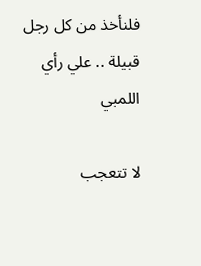فلنأخذ من كل رجل قبيلة .. علي رأي اللمبي

لا تتعجب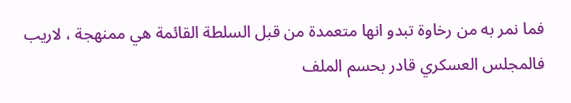فما نمر به من رخاوة تبدو انها متعمدة من قبل السلطة القائمة هي ممنهجة ، لاريب فالمجلس العسكري قادر بحسم الملف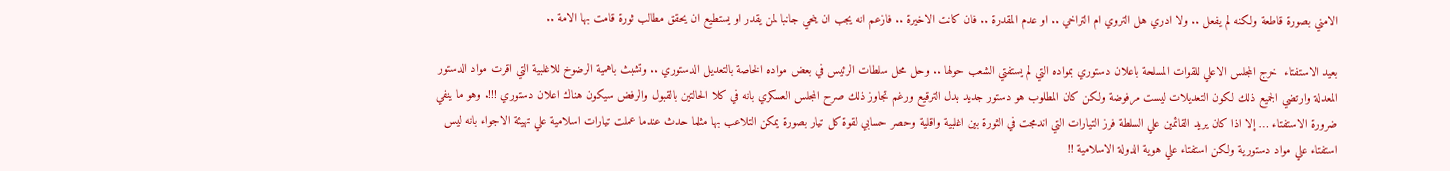الامني بصورة قاطعة ولكنه لم يفعل .. ولا ادري هل التروي ام التراخي .. او عدم المقدرة .. فان كانت الاخيرة .. فازعم انه يجب ان ينحي جانبا لمن يقدر او يستطيع ان يحقق مطالب ثورة قامت بها الامة ..

بعيد الاستفتاء  خرج المجلس الاعلي للقوات المسلحة باعلان دستوري بمواده التي لم يستفتي الشعب حولها .. وحل محل سلطات الرئيس في بعض مواده الخاصة بالتعديل الدستوري .. وتشبث باهمية الرضوخ للاغلبية التي اقرت مواد الدستور المعدلة وارتضي الجميع ذلك لكون التعديلات ليست مرفوضة ولكن كان المطلوب هو دستور جديد بدل الترقيع ورغم تجاوز ذلك صرح المجلس العسكري بانه في كلا الحالتين بالقبول والرفض سيكون هناك اعلان دستوري !!!. وهو ما ينفي ضرورة الاستفتاء … إلا اذا كان يريد القائمين علي السلطة فرز التيارات التي اندمجت في الثورة بين اغلبية واقلية وحصر حسابي لقوة كل تيار بصورة يمكن التلاعب بها مثلما حدث عندما عملت تيارات اسلامية علي تهيئة الاجواء بانه ليس استفتاء علي مواد دستورية ولكن استفتاء علي هوية الدولة الاسلامية !!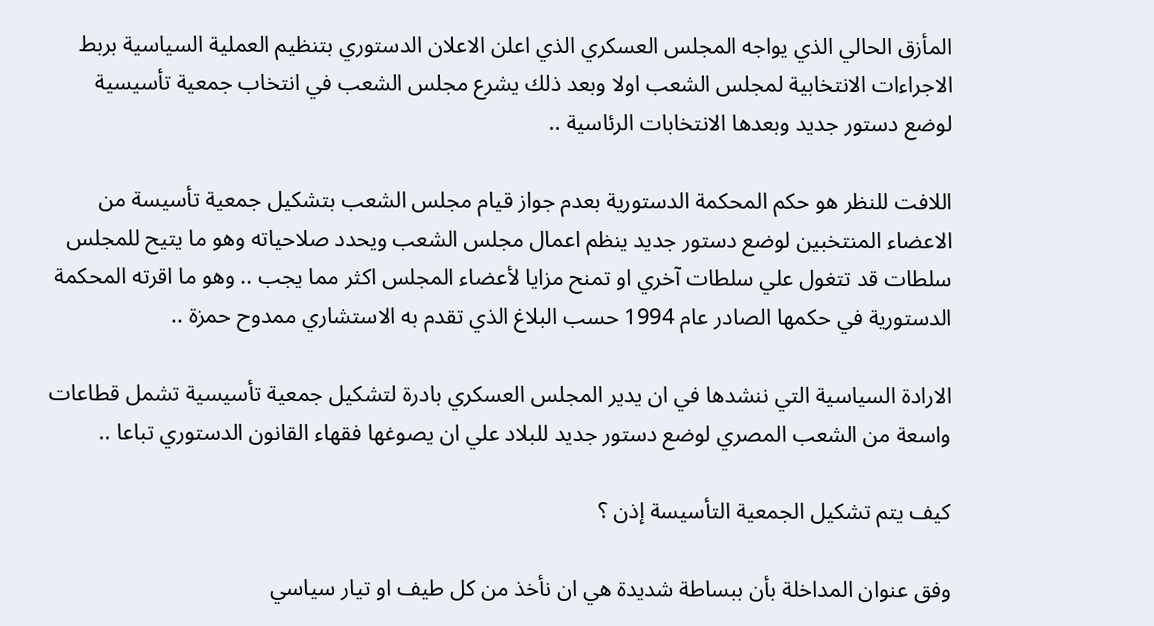المأزق الحالي الذي يواجه المجلس العسكري الذي اعلن الاعلان الدستوري بتنظيم العملية السياسية بربط الاجراءات الانتخابية لمجلس الشعب اولا وبعد ذلك يشرع مجلس الشعب في انتخاب جمعية تأسيسية لوضع دستور جديد وبعدها الانتخابات الرئاسية ..

اللافت للنظر هو حكم المحكمة الدستورية بعدم جواز قيام مجلس الشعب بتشكيل جمعية تأسيسة من الاعضاء المنتخبين لوضع دستور جديد ينظم اعمال مجلس الشعب ويحدد صلاحياته وهو ما يتيح للمجلس سلطات قد تتغول علي سلطات آخري او تمنح مزايا لأعضاء المجلس اكثر مما يجب .. وهو ما اقرته المحكمة الدستورية في حكمها الصادر عام 1994 حسب البلاغ الذي تقدم به الاستشاري ممدوح حمزة ..

الارادة السياسية التي ننشدها في ان يدير المجلس العسكري بادرة لتشكيل جمعية تأسيسية تشمل قطاعات واسعة من الشعب المصري لوضع دستور جديد للبلاد علي ان يصوغها فقهاء القانون الدستوري تباعا ..

كيف يتم تشكيل الجمعية التأسيسة إذن ؟

وفق عنوان المداخلة بأن ببساطة شديدة هي ان نأخذ من كل طيف او تيار سياسي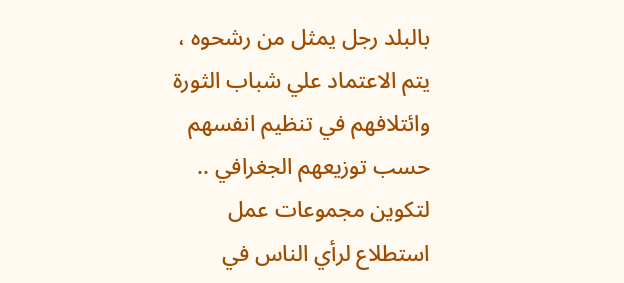بالبلد رجل يمثل من رشحوه ، يتم الاعتماد علي شباب الثورة وائتلافهم في تنظيم انفسهم حسب توزيعهم الجغرافي .. لتكوين مجموعات عمل استطلاع لرأي الناس في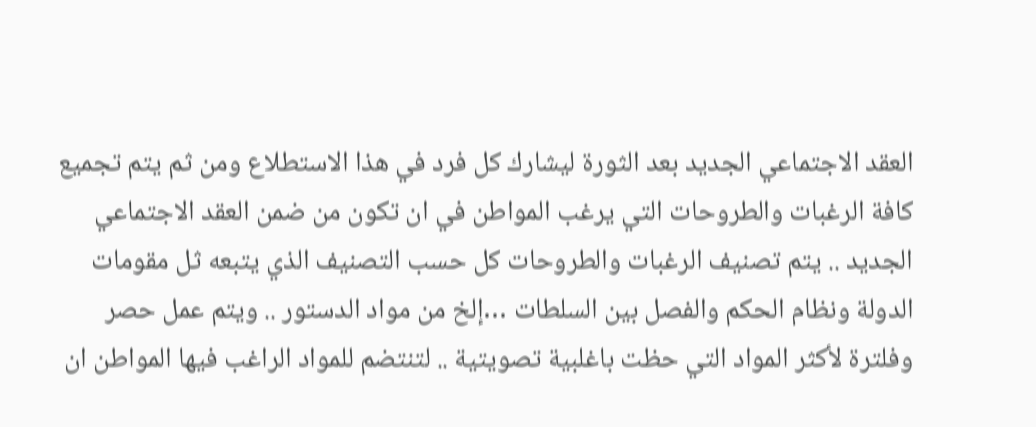العقد الاجتماعي الجديد بعد الثورة ليشارك كل فرد في هذا الاستطلاع ومن ثم يتم تجميع كافة الرغبات والطروحات التي يرغب المواطن في ان تكون من ضمن العقد الاجتماعي الجديد .. يتم تصنيف الرغبات والطروحات كل حسب التصنيف الذي يتبعه ثل مقومات الدولة ونظام الحكم والفصل بين السلطات …إلخ من مواد الدستور .. ويتم عمل حصر وفلترة لأكثر المواد التي حظت باغلبية تصويتية .. لتنتضم للمواد الراغب فيها المواطن ان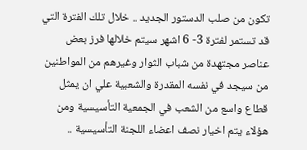تكون من صلب الدستور الجديد .. خلال تلك الفترة التي قد تستمر لفترة 3- 6 اشهر سيتم خلالها فرز بعض عناصر مجتهدة من شباب الثوار وغيرهم من المواطنين من سيجد في نفسه المقدرة والشعبية علي ان يمثل قطاع واسع من الشعب في الجمعية التأسيسية ومن هؤلاء يتم اخيار نصف اعضاء اللجنة التأسيسية ..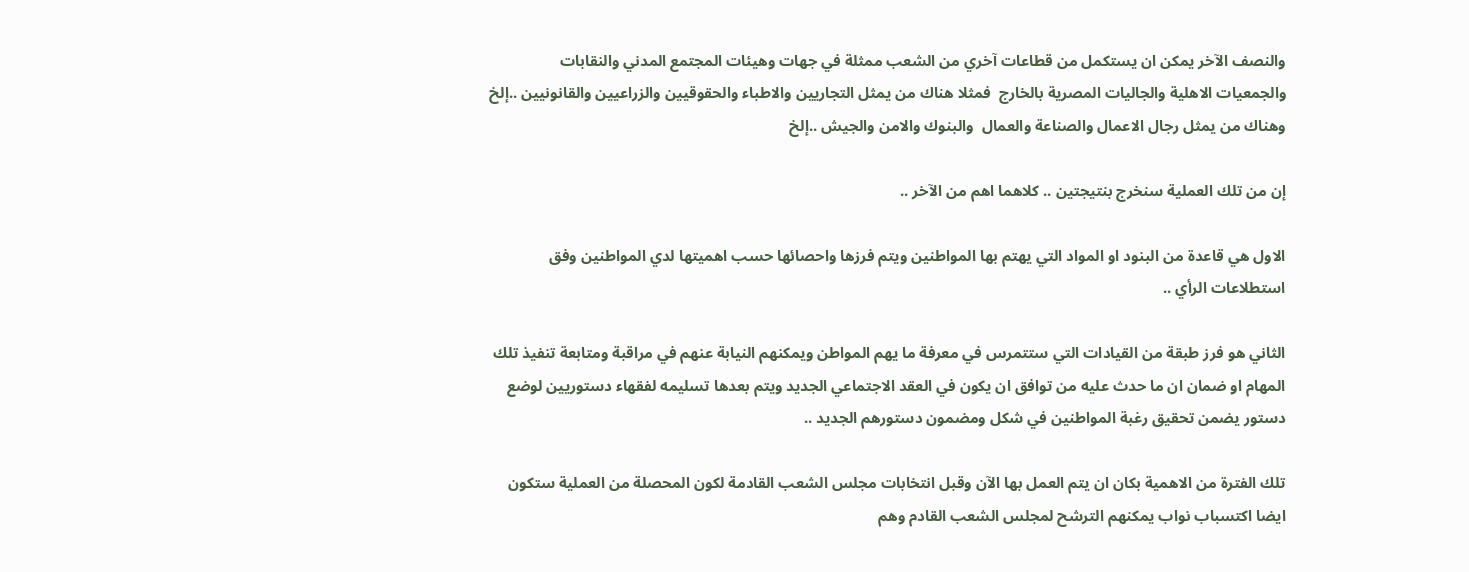والنصف الآخر يمكن ان يستكمل من قطاعات آخري من الشعب ممثلة في جهات وهيئات المجتمع المدني والنقابات والجمعيات الاهلية والجاليات المصرية بالخارج  فمثلا هناك من يمثل التجاريين والاطباء والحقوقيين والزراعيين والقانونيين ..إلخ وهناك من يمثل رجال الاعمال والصناعة والعمال  والبنوك والامن والجيش ..إلخ

إن من تلك العملية سنخرج بنتيجتين .. كلاهما اهم من الآخر ..

الاول هي قاعدة من البنود او المواد التي يهتم بها المواطنين ويتم فرزها واحصائها حسب اهميتها لدي المواطنين وفق استطلاعات الرأي ..

الثاني هو فرز طبقة من القيادات التي ستتمرس في معرفة ما يهم المواطن ويمكنهم النيابة عنهم في مراقبة ومتابعة تنفيذ تلك المهام او ضمان ان ما حدث عليه من توافق ان يكون في العقد الاجتماعي الجديد ويتم بعدها تسليمه لفقهاء دستوريين لوضع دستور يضمن تحقيق رغبة المواطنين في شكل ومضمون دستورهم الجديد ..

تلك الفترة من الاهمية بكان ان يتم العمل بها الآن وقبل انتخابات مجلس الشعب القادمة لكون المحصلة من العملية ستكون ايضا اكتسباب نواب يمكنهم الترشح لمجلس الشعب القادم وهم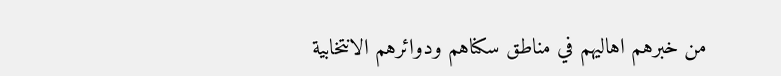من خبرهم اهاليهم في مناطق سكناهم ودوائرهم الانتخابية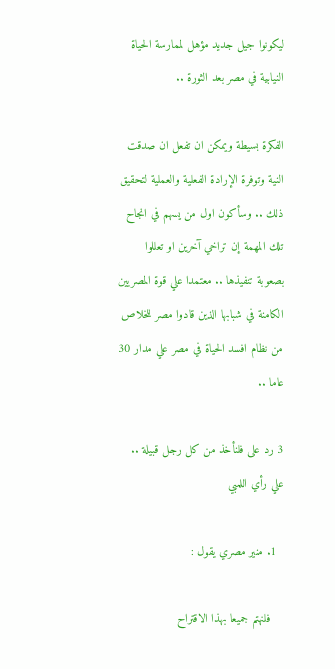ليكونوا جيل جديد مؤهل لممارسة الحياة النيابية في مصر بعد الثورة ..

الفكرة بسيطة ويمكن ان تفعل ان صدقت النية وتوفرة الإرادة الفعلية والعملية لتحقيق ذلك .. وسأكون اول من يسهم في انجاح تلك المهمة إن تراخي آخرين او تعللوا بصعوبة تنفيذها .. معتمدا علي قوة المصريين الكامنة في شبابها الذين قادوا مصر للخلاص من نظام افسد الحياة في مصر علي مدار 30 عاما ..

3 رد على فلنأخذ من كل رجل قبيلة .. علي رأي اللمبي

  1. منير مصري يقول :

    فلنهتم جميعا بهذا الاقتراح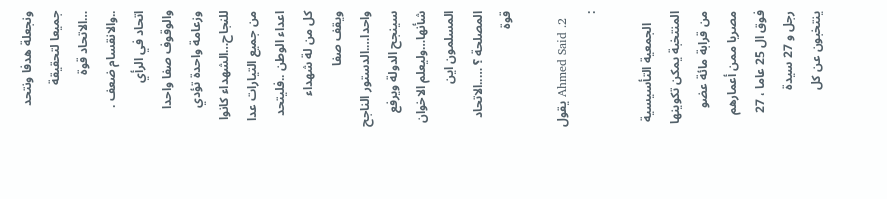ونجعلة هدفا ونتحد جميعا لتحقيقة …الاتحاد قوة ..والانقسام ضعف . اتحاد في الرأي والوقوف صفا واحدا وزعامة واحدة تؤدي للنجاح…الشهداء كانوا من جميع التيارات عدا اعداء الوطن ..فليتحد كل من لة شهداء ويقف صفا واحدا….الدستور الناجح سينجح الدولة ويرفع شأنها…وليعلم الاخوان المسلمون اين المصلحة ؟ …..الاتحاد قوة

  2. Ahmed Said يقول :

    الجمعية التأسيسية المنتخبة يمكن تكوينها من قرابة مائة عضو مصريا ممن أعمارهم فوق ال 25 عاما ، 27 رجل و 27 سيدة ينتخبون عن كل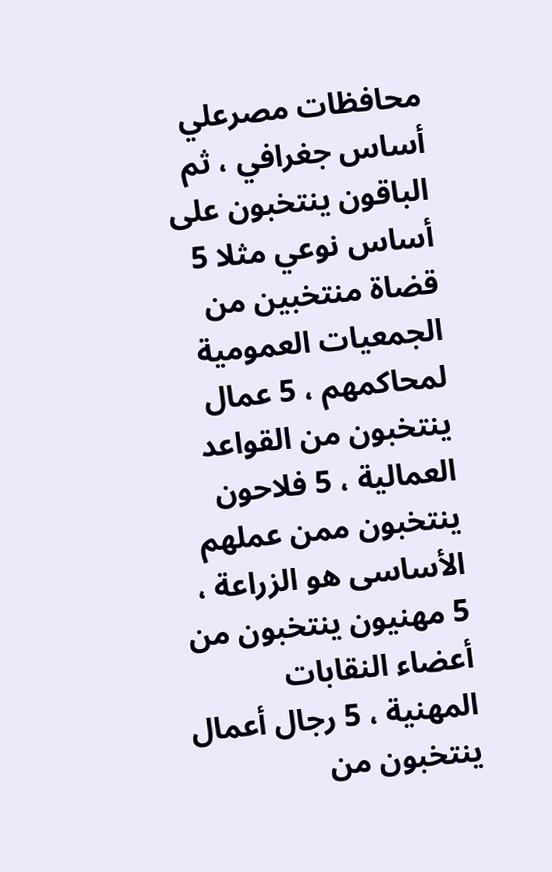محافظات مصرعلي أساس جغرافي ، ثم الباقون ينتخبون على أساس نوعي مثلا 5 قضاة منتخبين من الجمعيات العمومية لمحاكمهم ، 5 عمال ينتخبون من القواعد العمالية ، 5 فلاحون ينتخبون ممن عملهم الأساسى هو الزراعة ، 5 مهنيون ينتخبون من أعضاء النقابات المهنية ، 5 رجال أعمال ينتخبون من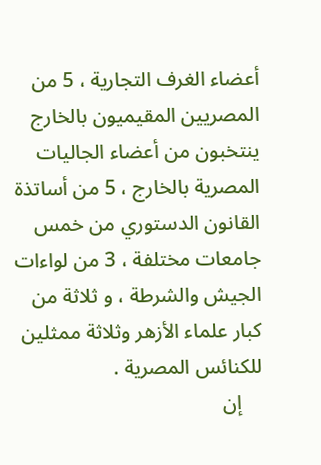أعضاء الغرف التجارية ، 5 من المصريين المقيميون بالخارج ينتخبون من أعضاء الجاليات المصرية بالخارج ، 5 من أساتذة القانون الدستوري من خمس جامعات مختلفة ، 3 من لواءات الجيش والشرطة ، و ثلاثة من كبار علماء الأزهر وثلاثة ممثلين للكنائس المصرية .
    إن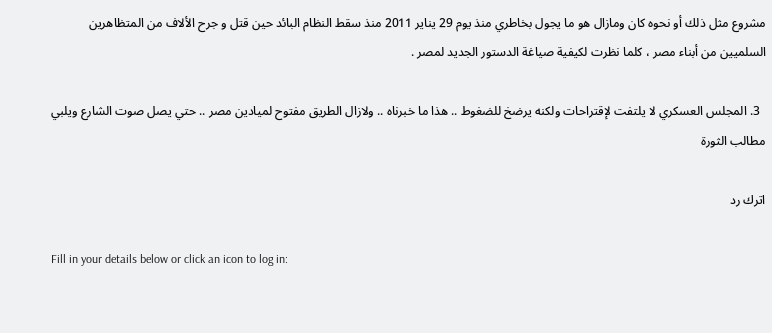مشروع مثل ذلك أو نحوه كان ومازال هو ما يجول بخاطري منذ يوم 29 يناير 2011 منذ سقط النظام البائد حين قتل و جرح الألاف من المتظاهرين السلميين من أبناء مصر ، كلما نظرت لكيفية صياغة الدستور الجديد لمصر .

  3. المجلس العسكري لا يلتفت لإقتراحات ولكنه يرضخ للضغوط .. هذا ما خبرناه .. ولازال الطريق مفتوح لميادين مصر .. حتي يصل صوت الشارع ويلبي مطالب الثورة

اترك رد

Fill in your details below or click an icon to log in: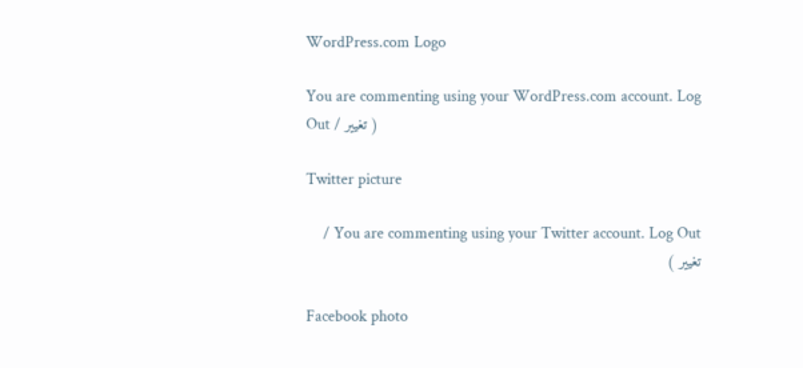WordPress.com Logo

You are commenting using your WordPress.com account. Log Out / تغيير )

Twitter picture

You are commenting using your Twitter account. Log Out / تغيير )

Facebook photo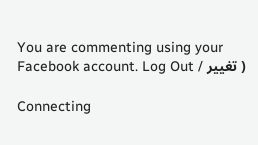You are commenting using your Facebook account. Log Out / تغيير )

Connecting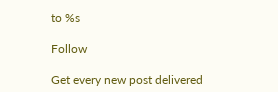to %s

Follow

Get every new post delivered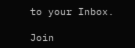to your Inbox.

Join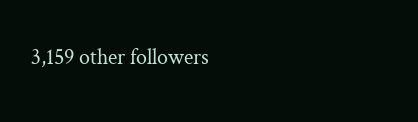3,159 other followers